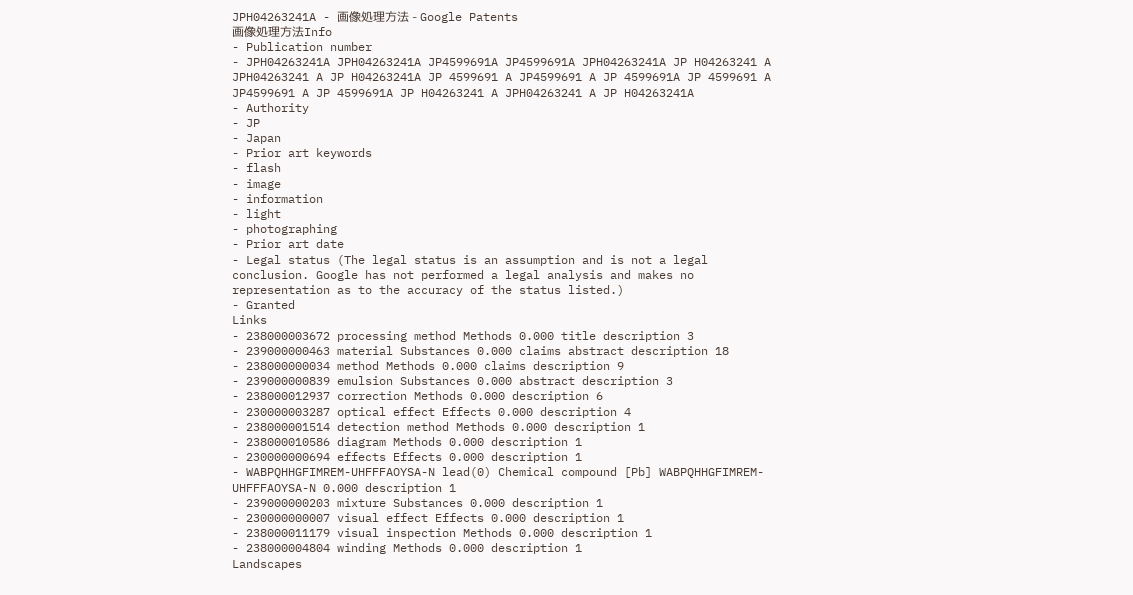JPH04263241A - 画像処理方法 - Google Patents
画像処理方法Info
- Publication number
- JPH04263241A JPH04263241A JP4599691A JP4599691A JPH04263241A JP H04263241 A JPH04263241 A JP H04263241A JP 4599691 A JP4599691 A JP 4599691A JP 4599691 A JP4599691 A JP 4599691A JP H04263241 A JPH04263241 A JP H04263241A
- Authority
- JP
- Japan
- Prior art keywords
- flash
- image
- information
- light
- photographing
- Prior art date
- Legal status (The legal status is an assumption and is not a legal conclusion. Google has not performed a legal analysis and makes no representation as to the accuracy of the status listed.)
- Granted
Links
- 238000003672 processing method Methods 0.000 title description 3
- 239000000463 material Substances 0.000 claims abstract description 18
- 238000000034 method Methods 0.000 claims description 9
- 239000000839 emulsion Substances 0.000 abstract description 3
- 238000012937 correction Methods 0.000 description 6
- 230000003287 optical effect Effects 0.000 description 4
- 238000001514 detection method Methods 0.000 description 1
- 238000010586 diagram Methods 0.000 description 1
- 230000000694 effects Effects 0.000 description 1
- WABPQHHGFIMREM-UHFFFAOYSA-N lead(0) Chemical compound [Pb] WABPQHHGFIMREM-UHFFFAOYSA-N 0.000 description 1
- 239000000203 mixture Substances 0.000 description 1
- 230000000007 visual effect Effects 0.000 description 1
- 238000011179 visual inspection Methods 0.000 description 1
- 238000004804 winding Methods 0.000 description 1
Landscapes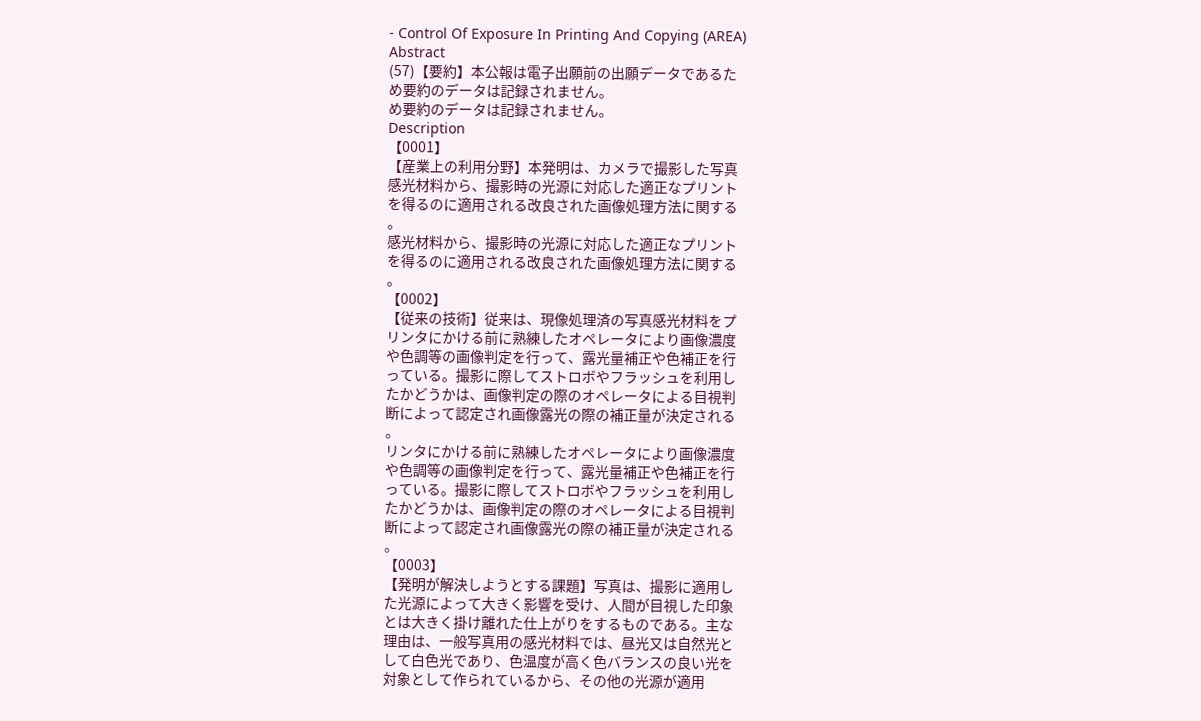- Control Of Exposure In Printing And Copying (AREA)
Abstract
(57)【要約】本公報は電子出願前の出願データであるた
め要約のデータは記録されません。
め要約のデータは記録されません。
Description
【0001】
【産業上の利用分野】本発明は、カメラで撮影した写真
感光材料から、撮影時の光源に対応した適正なプリント
を得るのに適用される改良された画像処理方法に関する
。
感光材料から、撮影時の光源に対応した適正なプリント
を得るのに適用される改良された画像処理方法に関する
。
【0002】
【従来の技術】従来は、現像処理済の写真感光材料をプ
リンタにかける前に熟練したオペレータにより画像濃度
や色調等の画像判定を行って、露光量補正や色補正を行
っている。撮影に際してストロボやフラッシュを利用し
たかどうかは、画像判定の際のオペレータによる目視判
断によって認定され画像露光の際の補正量が決定される
。
リンタにかける前に熟練したオペレータにより画像濃度
や色調等の画像判定を行って、露光量補正や色補正を行
っている。撮影に際してストロボやフラッシュを利用し
たかどうかは、画像判定の際のオペレータによる目視判
断によって認定され画像露光の際の補正量が決定される
。
【0003】
【発明が解決しようとする課題】写真は、撮影に適用し
た光源によって大きく影響を受け、人間が目視した印象
とは大きく掛け離れた仕上がりをするものである。主な
理由は、一般写真用の感光材料では、昼光又は自然光と
して白色光であり、色温度が高く色バランスの良い光を
対象として作られているから、その他の光源が適用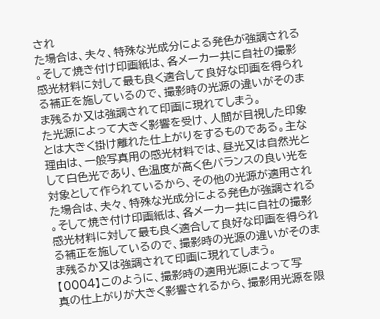され
た場合は、夫々、特殊な光成分による発色が強調される
。そして焼き付け印画紙は、各メーカー共に自社の撮影
感光材料に対して最も良く適合して良好な印画を得られ
る補正を施しているので、撮影時の光源の違いがそのま
ま残るか又は強調されて印画に現れてしまう。
た光源によって大きく影響を受け、人間が目視した印象
とは大きく掛け離れた仕上がりをするものである。主な
理由は、一般写真用の感光材料では、昼光又は自然光と
して白色光であり、色温度が高く色バランスの良い光を
対象として作られているから、その他の光源が適用され
た場合は、夫々、特殊な光成分による発色が強調される
。そして焼き付け印画紙は、各メーカー共に自社の撮影
感光材料に対して最も良く適合して良好な印画を得られ
る補正を施しているので、撮影時の光源の違いがそのま
ま残るか又は強調されて印画に現れてしまう。
【0004】このように、撮影時の適用光源によって写
真の仕上がりが大きく影響されるから、撮影用光源を限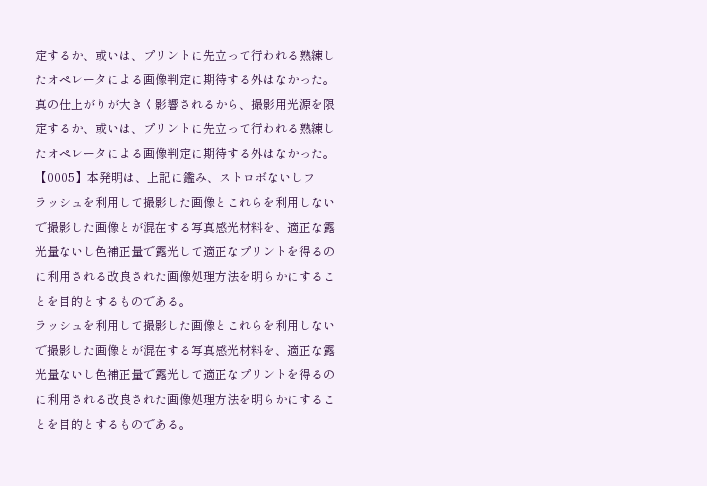定するか、或いは、プリントに先立って行われる熟練し
たオペレータによる画像判定に期待する外はなかった。
真の仕上がりが大きく影響されるから、撮影用光源を限
定するか、或いは、プリントに先立って行われる熟練し
たオペレータによる画像判定に期待する外はなかった。
【0005】本発明は、上記に鑑み、ストロボないしフ
ラッシュを利用して撮影した画像とこれらを利用しない
で撮影した画像とが混在する写真感光材料を、適正な露
光量ないし色補正量で露光して適正なプリントを得るの
に利用される改良された画像処理方法を明らかにするこ
とを目的とするものである。
ラッシュを利用して撮影した画像とこれらを利用しない
で撮影した画像とが混在する写真感光材料を、適正な露
光量ないし色補正量で露光して適正なプリントを得るの
に利用される改良された画像処理方法を明らかにするこ
とを目的とするものである。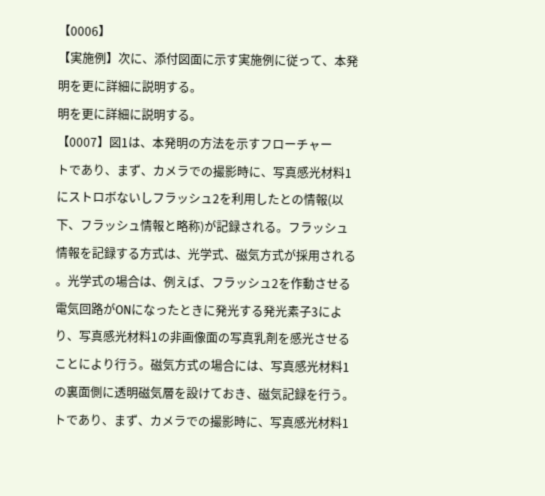【0006】
【実施例】次に、添付図面に示す実施例に従って、本発
明を更に詳細に説明する。
明を更に詳細に説明する。
【0007】図1は、本発明の方法を示すフローチャー
トであり、まず、カメラでの撮影時に、写真感光材料1
にストロボないしフラッシュ2を利用したとの情報(以
下、フラッシュ情報と略称)が記録される。フラッシュ
情報を記録する方式は、光学式、磁気方式が採用される
。光学式の場合は、例えば、フラッシュ2を作動させる
電気回路がONになったときに発光する発光素子3によ
り、写真感光材料1の非画像面の写真乳剤を感光させる
ことにより行う。磁気方式の場合には、写真感光材料1
の裏面側に透明磁気層を設けておき、磁気記録を行う。
トであり、まず、カメラでの撮影時に、写真感光材料1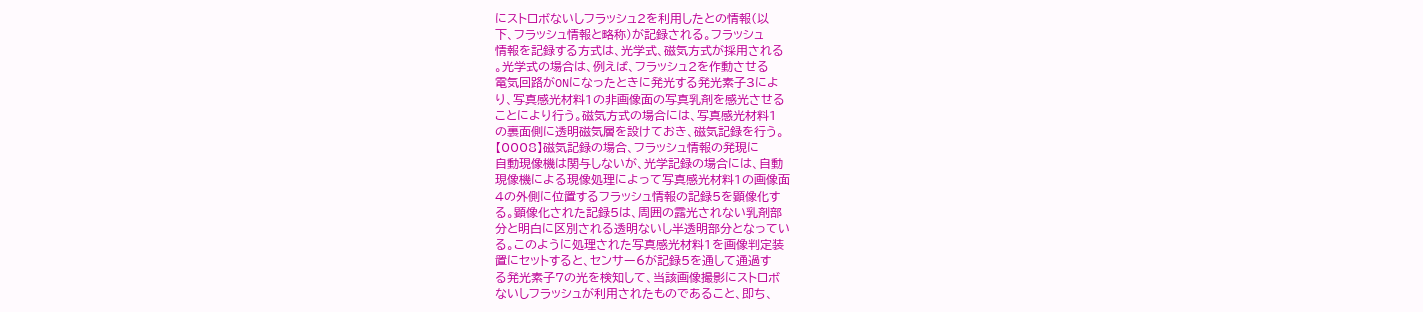にストロボないしフラッシュ2を利用したとの情報(以
下、フラッシュ情報と略称)が記録される。フラッシュ
情報を記録する方式は、光学式、磁気方式が採用される
。光学式の場合は、例えば、フラッシュ2を作動させる
電気回路がONになったときに発光する発光素子3によ
り、写真感光材料1の非画像面の写真乳剤を感光させる
ことにより行う。磁気方式の場合には、写真感光材料1
の裏面側に透明磁気層を設けておき、磁気記録を行う。
【0008】磁気記録の場合、フラッシュ情報の発現に
自動現像機は関与しないが、光学記録の場合には、自動
現像機による現像処理によって写真感光材料1の画像面
4の外側に位置するフラッシュ情報の記録5を顕像化す
る。顕像化された記録5は、周囲の露光されない乳剤部
分と明白に区別される透明ないし半透明部分となってい
る。このように処理された写真感光材料1を画像判定装
置にセットすると、センサー6が記録5を通して通過す
る発光素子7の光を検知して、当該画像撮影にストロボ
ないしフラッシュが利用されたものであること、即ち、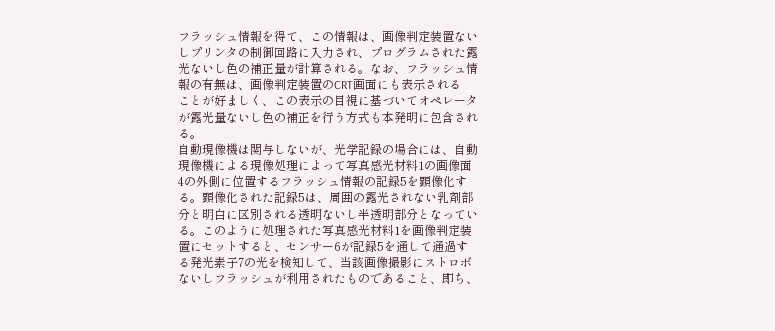フラッシュ情報を得て、この情報は、画像判定装置ない
しプリンタの制御回路に入力され、プログラムされた露
光ないし色の補正量が計算される。なお、フラッシュ情
報の有無は、画像判定装置のCRT画面にも表示される
ことが好ましく、この表示の目視に基づいてオペレータ
が露光量ないし色の補正を行う方式も本発明に包含され
る。
自動現像機は関与しないが、光学記録の場合には、自動
現像機による現像処理によって写真感光材料1の画像面
4の外側に位置するフラッシュ情報の記録5を顕像化す
る。顕像化された記録5は、周囲の露光されない乳剤部
分と明白に区別される透明ないし半透明部分となってい
る。このように処理された写真感光材料1を画像判定装
置にセットすると、センサー6が記録5を通して通過す
る発光素子7の光を検知して、当該画像撮影にストロボ
ないしフラッシュが利用されたものであること、即ち、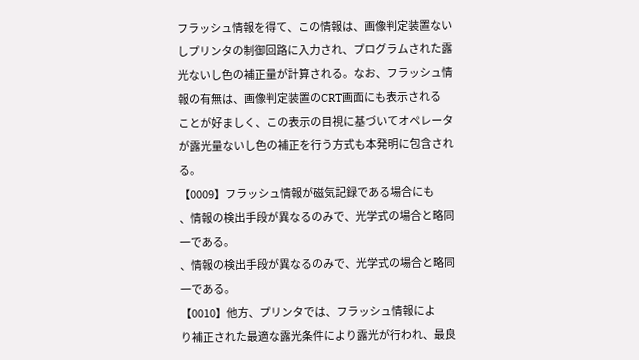フラッシュ情報を得て、この情報は、画像判定装置ない
しプリンタの制御回路に入力され、プログラムされた露
光ないし色の補正量が計算される。なお、フラッシュ情
報の有無は、画像判定装置のCRT画面にも表示される
ことが好ましく、この表示の目視に基づいてオペレータ
が露光量ないし色の補正を行う方式も本発明に包含され
る。
【0009】フラッシュ情報が磁気記録である場合にも
、情報の検出手段が異なるのみで、光学式の場合と略同
一である。
、情報の検出手段が異なるのみで、光学式の場合と略同
一である。
【0010】他方、プリンタでは、フラッシュ情報によ
り補正された最適な露光条件により露光が行われ、最良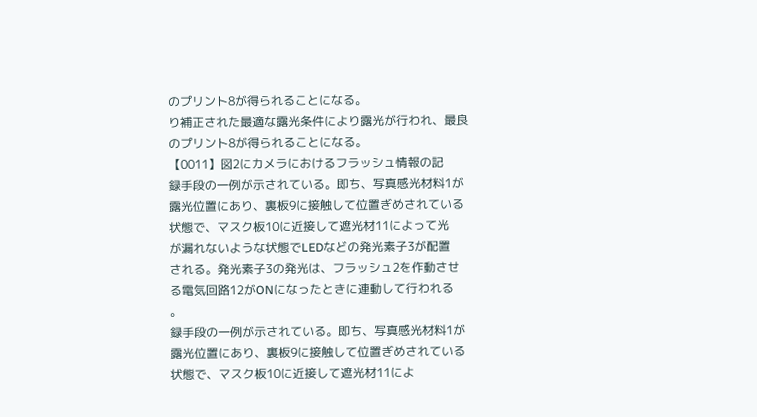のプリント8が得られることになる。
り補正された最適な露光条件により露光が行われ、最良
のプリント8が得られることになる。
【0011】図2にカメラにおけるフラッシュ情報の記
録手段の一例が示されている。即ち、写真感光材料1が
露光位置にあり、裏板9に接触して位置ぎめされている
状態で、マスク板10に近接して遮光材11によって光
が漏れないような状態でLEDなどの発光素子3が配置
される。発光素子3の発光は、フラッシュ2を作動させ
る電気回路12がONになったときに連動して行われる
。
録手段の一例が示されている。即ち、写真感光材料1が
露光位置にあり、裏板9に接触して位置ぎめされている
状態で、マスク板10に近接して遮光材11によ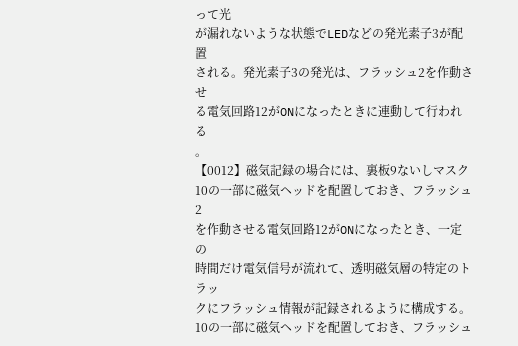って光
が漏れないような状態でLEDなどの発光素子3が配置
される。発光素子3の発光は、フラッシュ2を作動させ
る電気回路12がONになったときに連動して行われる
。
【0012】磁気記録の場合には、裏板9ないしマスク
10の一部に磁気ヘッドを配置しておき、フラッシュ2
を作動させる電気回路12がONになったとき、一定の
時間だけ電気信号が流れて、透明磁気層の特定のトラッ
クにフラッシュ情報が記録されるように構成する。
10の一部に磁気ヘッドを配置しておき、フラッシュ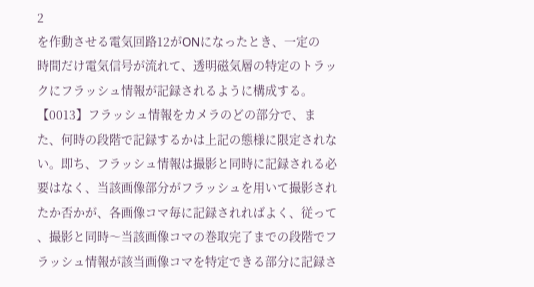2
を作動させる電気回路12がONになったとき、一定の
時間だけ電気信号が流れて、透明磁気層の特定のトラッ
クにフラッシュ情報が記録されるように構成する。
【0013】フラッシュ情報をカメラのどの部分で、ま
た、何時の段階で記録するかは上記の態様に限定されな
い。即ち、フラッシュ情報は撮影と同時に記録される必
要はなく、当該画像部分がフラッシュを用いて撮影され
たか否かが、各画像コマ毎に記録されればよく、従って
、撮影と同時〜当該画像コマの巻取完了までの段階でフ
ラッシュ情報が該当画像コマを特定できる部分に記録さ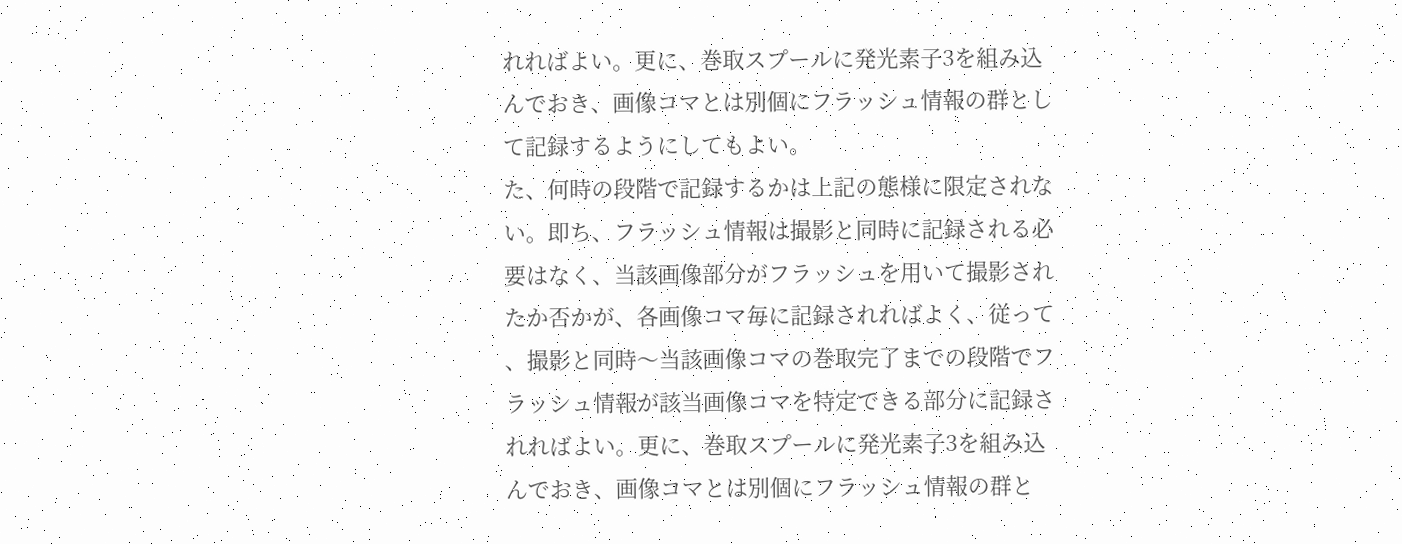れればよい。更に、巻取スプールに発光素子3を組み込
んでおき、画像コマとは別個にフラッシュ情報の群とし
て記録するようにしてもよい。
た、何時の段階で記録するかは上記の態様に限定されな
い。即ち、フラッシュ情報は撮影と同時に記録される必
要はなく、当該画像部分がフラッシュを用いて撮影され
たか否かが、各画像コマ毎に記録されればよく、従って
、撮影と同時〜当該画像コマの巻取完了までの段階でフ
ラッシュ情報が該当画像コマを特定できる部分に記録さ
れればよい。更に、巻取スプールに発光素子3を組み込
んでおき、画像コマとは別個にフラッシュ情報の群と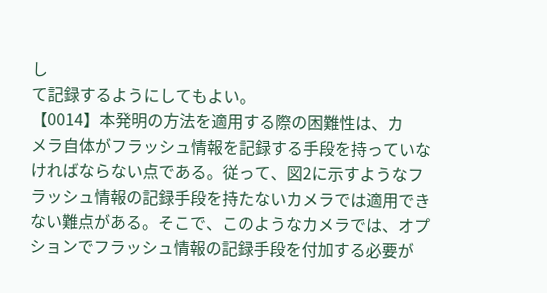し
て記録するようにしてもよい。
【0014】本発明の方法を適用する際の困難性は、カ
メラ自体がフラッシュ情報を記録する手段を持っていな
ければならない点である。従って、図2に示すようなフ
ラッシュ情報の記録手段を持たないカメラでは適用でき
ない難点がある。そこで、このようなカメラでは、オプ
ションでフラッシュ情報の記録手段を付加する必要が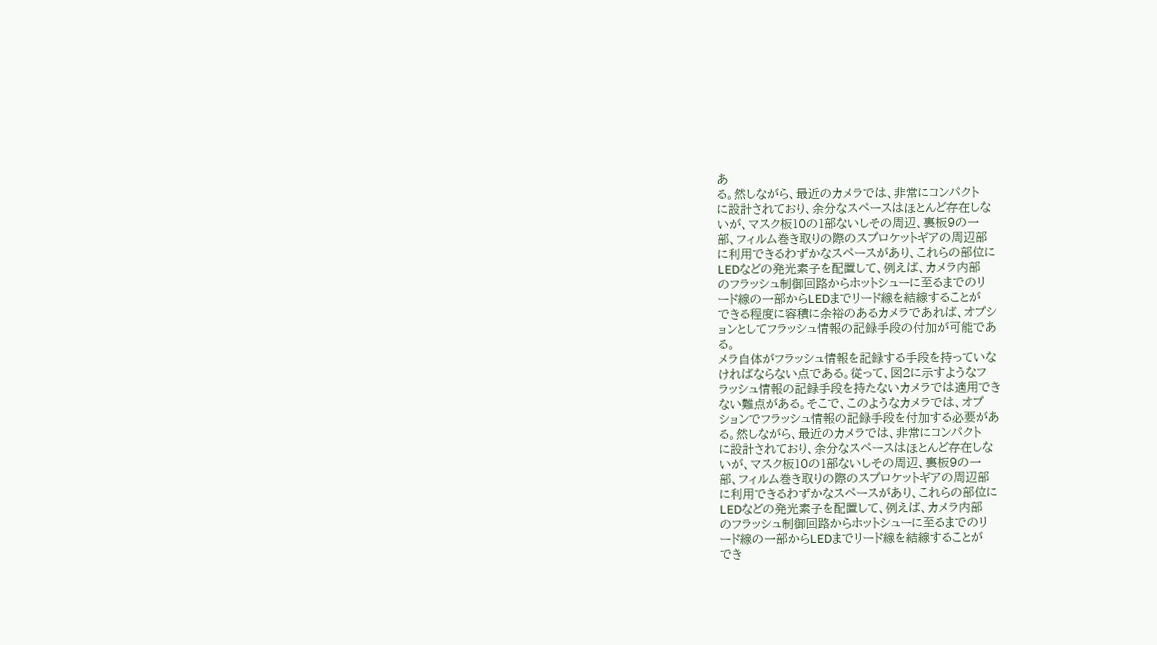あ
る。然しながら、最近のカメラでは、非常にコンパクト
に設計されており、余分なスペースはほとんど存在しな
いが、マスク板10の1部ないしその周辺、裏板9の一
部、フィルム巻き取りの際のスプロケットギアの周辺部
に利用できるわずかなスペースがあり、これらの部位に
LEDなどの発光素子を配置して、例えば、カメラ内部
のフラッシュ制御回路からホットシューに至るまでのリ
ード線の一部からLEDまでリード線を結線することが
できる程度に容積に余裕のあるカメラであれば、オプシ
ョンとしてフラッシュ情報の記録手段の付加が可能であ
る。
メラ自体がフラッシュ情報を記録する手段を持っていな
ければならない点である。従って、図2に示すようなフ
ラッシュ情報の記録手段を持たないカメラでは適用でき
ない難点がある。そこで、このようなカメラでは、オプ
ションでフラッシュ情報の記録手段を付加する必要があ
る。然しながら、最近のカメラでは、非常にコンパクト
に設計されており、余分なスペースはほとんど存在しな
いが、マスク板10の1部ないしその周辺、裏板9の一
部、フィルム巻き取りの際のスプロケットギアの周辺部
に利用できるわずかなスペースがあり、これらの部位に
LEDなどの発光素子を配置して、例えば、カメラ内部
のフラッシュ制御回路からホットシューに至るまでのリ
ード線の一部からLEDまでリード線を結線することが
でき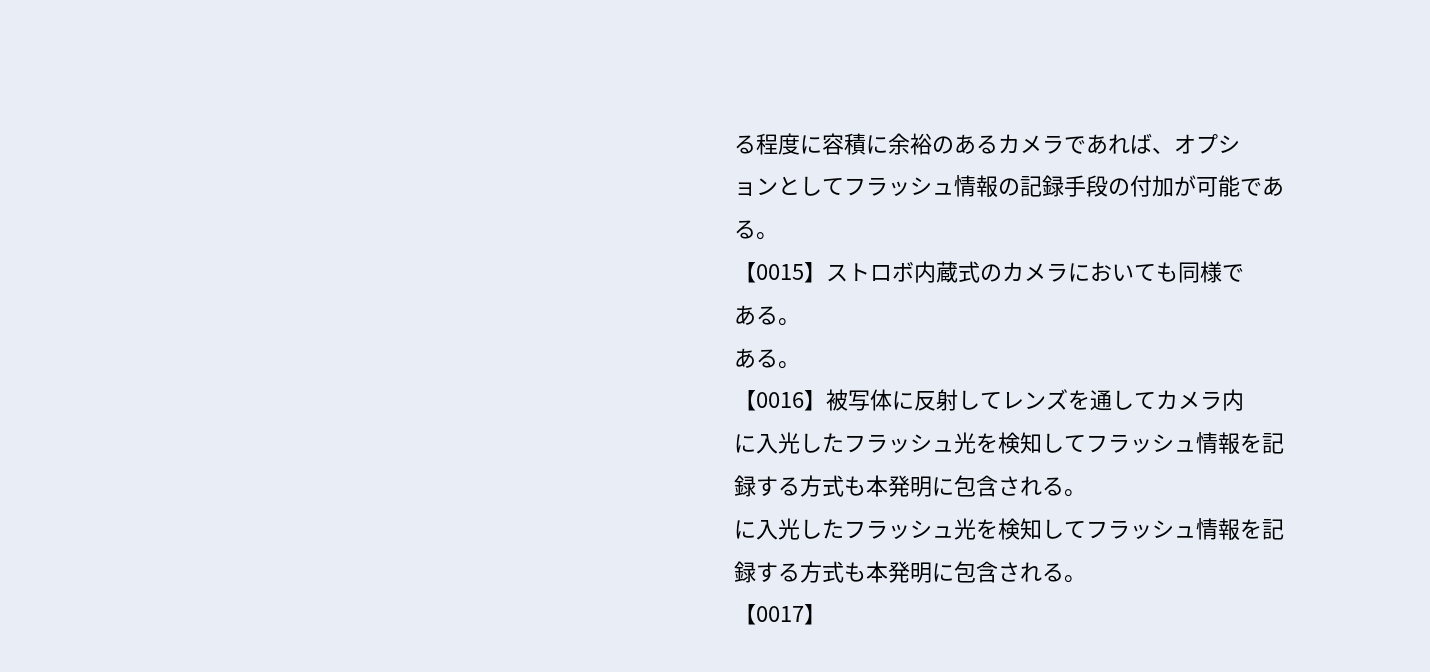る程度に容積に余裕のあるカメラであれば、オプシ
ョンとしてフラッシュ情報の記録手段の付加が可能であ
る。
【0015】ストロボ内蔵式のカメラにおいても同様で
ある。
ある。
【0016】被写体に反射してレンズを通してカメラ内
に入光したフラッシュ光を検知してフラッシュ情報を記
録する方式も本発明に包含される。
に入光したフラッシュ光を検知してフラッシュ情報を記
録する方式も本発明に包含される。
【0017】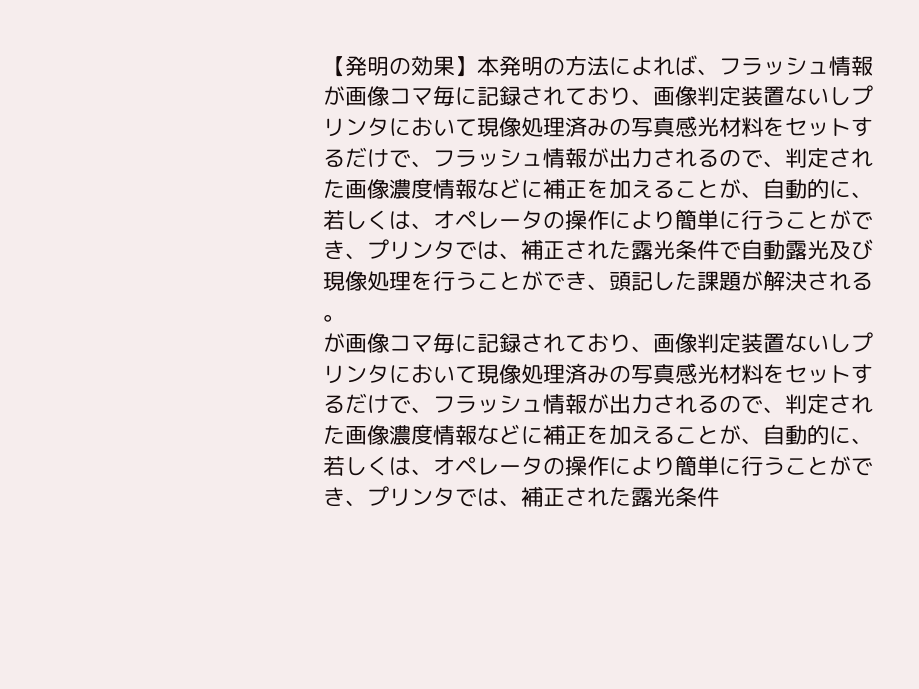【発明の効果】本発明の方法によれば、フラッシュ情報
が画像コマ毎に記録されており、画像判定装置ないしプ
リンタにおいて現像処理済みの写真感光材料をセットす
るだけで、フラッシュ情報が出力されるので、判定され
た画像濃度情報などに補正を加えることが、自動的に、
若しくは、オペレータの操作により簡単に行うことがで
き、プリンタでは、補正された露光条件で自動露光及び
現像処理を行うことができ、頭記した課題が解決される
。
が画像コマ毎に記録されており、画像判定装置ないしプ
リンタにおいて現像処理済みの写真感光材料をセットす
るだけで、フラッシュ情報が出力されるので、判定され
た画像濃度情報などに補正を加えることが、自動的に、
若しくは、オペレータの操作により簡単に行うことがで
き、プリンタでは、補正された露光条件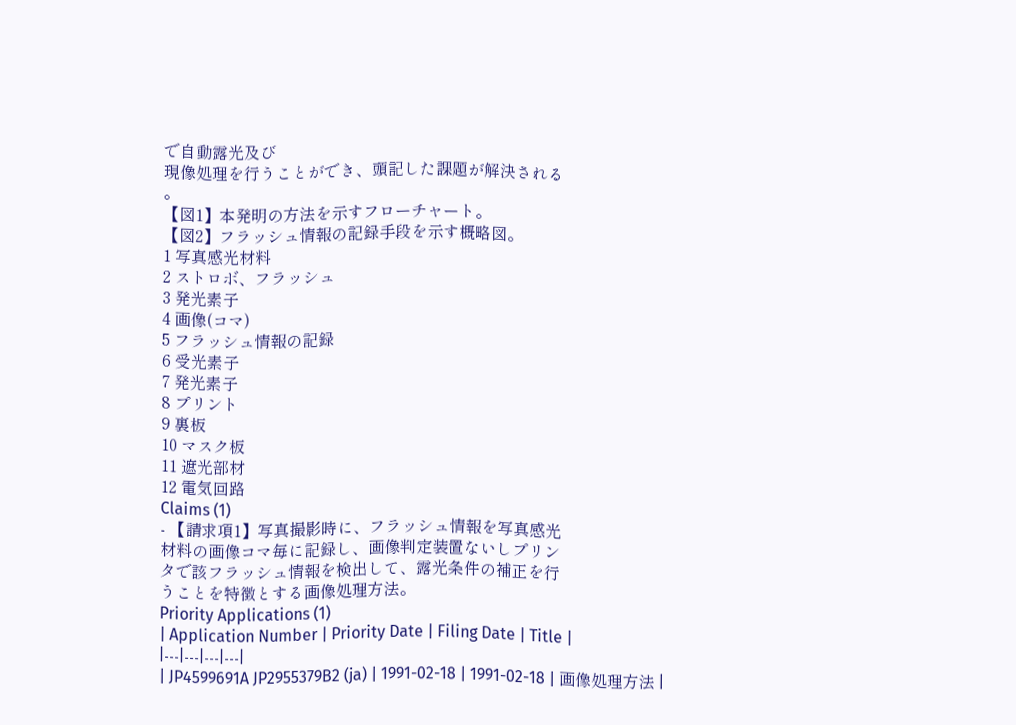で自動露光及び
現像処理を行うことができ、頭記した課題が解決される
。
【図1】本発明の方法を示すフローチャート。
【図2】フラッシュ情報の記録手段を示す概略図。
1 写真感光材料
2 ストロボ、フラッシュ
3 発光素子
4 画像(コマ)
5 フラッシュ情報の記録
6 受光素子
7 発光素子
8 プリント
9 裏板
10 マスク板
11 遮光部材
12 電気回路
Claims (1)
- 【請求項1】写真撮影時に、フラッシュ情報を写真感光
材料の画像コマ毎に記録し、画像判定装置ないしプリン
タで該フラッシュ情報を検出して、露光条件の補正を行
うことを特徴とする画像処理方法。
Priority Applications (1)
| Application Number | Priority Date | Filing Date | Title |
|---|---|---|---|
| JP4599691A JP2955379B2 (ja) | 1991-02-18 | 1991-02-18 | 画像処理方法 |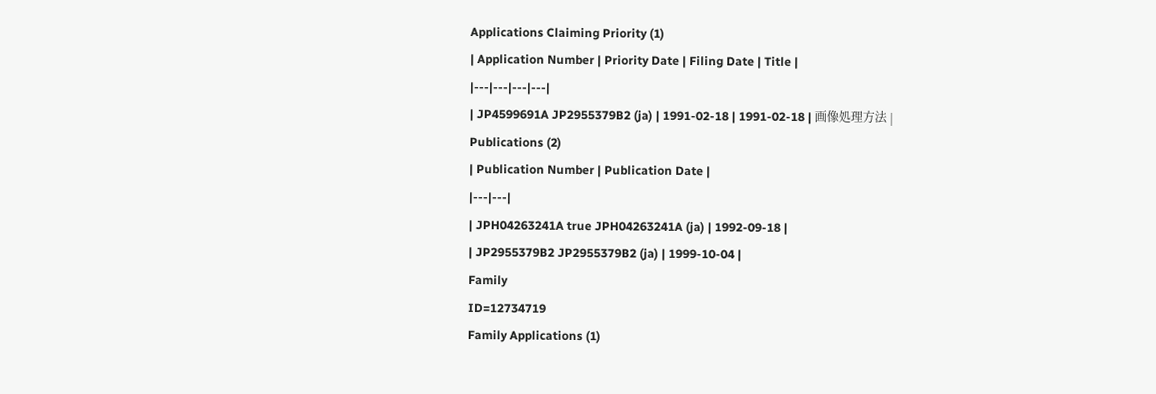Applications Claiming Priority (1)
| Application Number | Priority Date | Filing Date | Title |
|---|---|---|---|
| JP4599691A JP2955379B2 (ja) | 1991-02-18 | 1991-02-18 | 画像処理方法 |
Publications (2)
| Publication Number | Publication Date |
|---|---|
| JPH04263241A true JPH04263241A (ja) | 1992-09-18 |
| JP2955379B2 JP2955379B2 (ja) | 1999-10-04 |
Family
ID=12734719
Family Applications (1)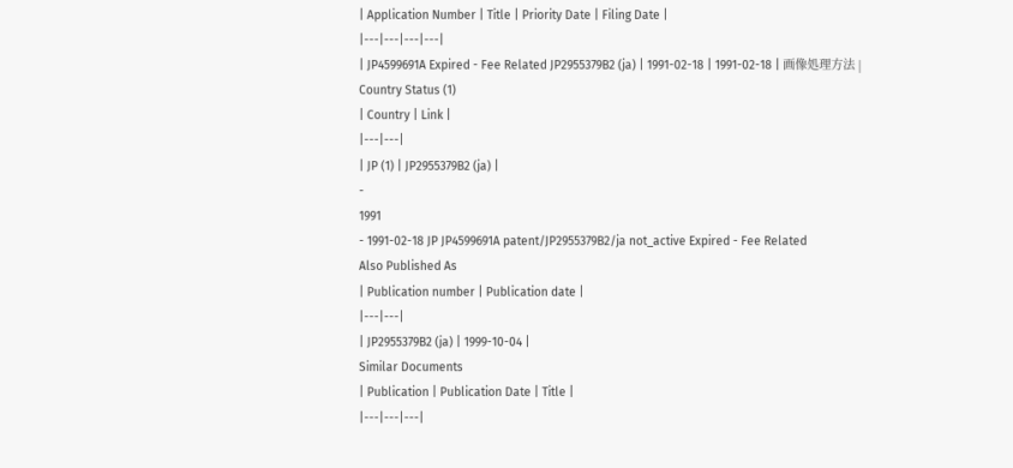| Application Number | Title | Priority Date | Filing Date |
|---|---|---|---|
| JP4599691A Expired - Fee Related JP2955379B2 (ja) | 1991-02-18 | 1991-02-18 | 画像処理方法 |
Country Status (1)
| Country | Link |
|---|---|
| JP (1) | JP2955379B2 (ja) |
-
1991
- 1991-02-18 JP JP4599691A patent/JP2955379B2/ja not_active Expired - Fee Related
Also Published As
| Publication number | Publication date |
|---|---|
| JP2955379B2 (ja) | 1999-10-04 |
Similar Documents
| Publication | Publication Date | Title |
|---|---|---|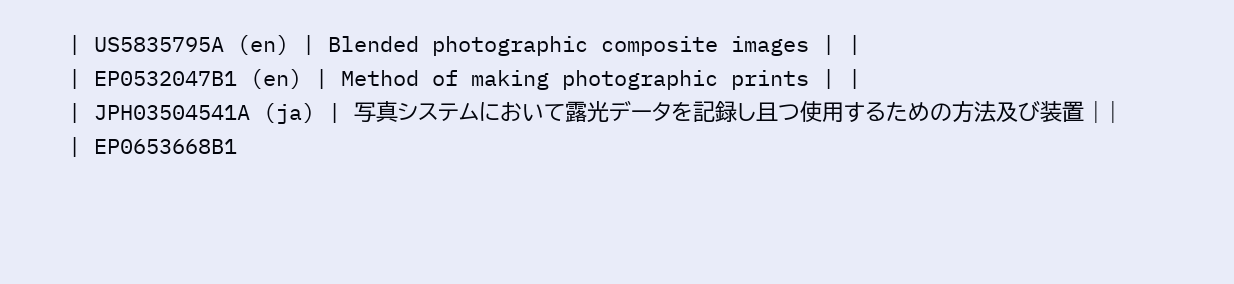| US5835795A (en) | Blended photographic composite images | |
| EP0532047B1 (en) | Method of making photographic prints | |
| JPH03504541A (ja) | 写真システムにおいて露光データを記録し且つ使用するための方法及び装置 | |
| EP0653668B1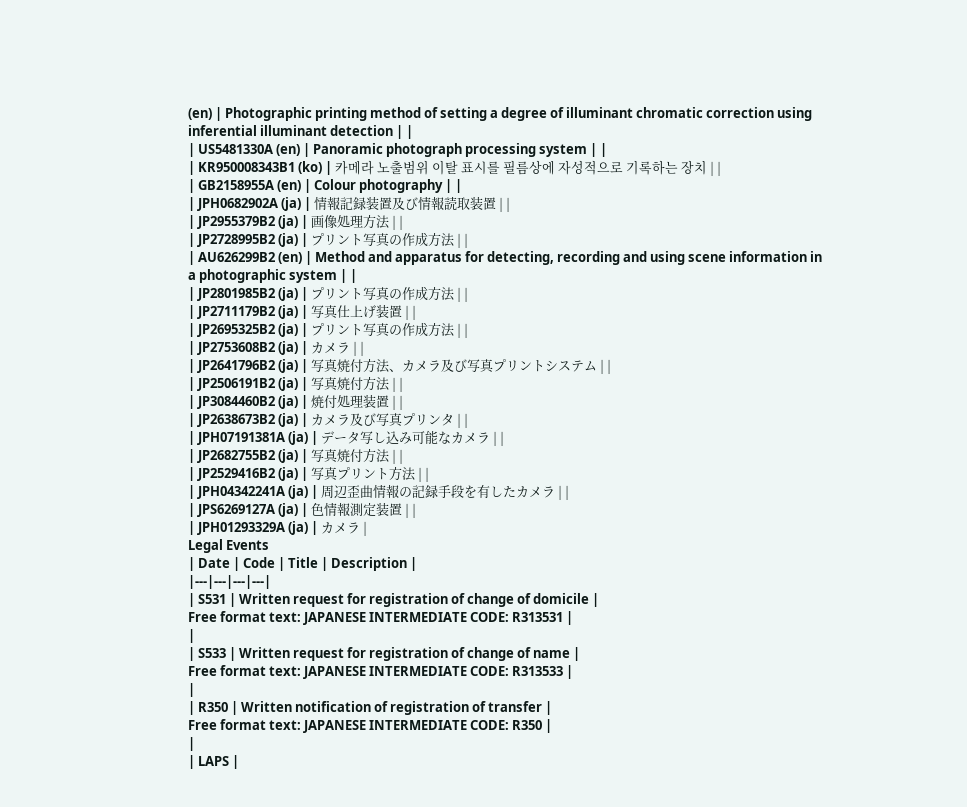(en) | Photographic printing method of setting a degree of illuminant chromatic correction using inferential illuminant detection | |
| US5481330A (en) | Panoramic photograph processing system | |
| KR950008343B1 (ko) | 카메라 노출범위 이탈 표시를 필름상에 자성적으로 기록하는 장치 | |
| GB2158955A (en) | Colour photography | |
| JPH0682902A (ja) | 情報記録装置及び情報読取装置 | |
| JP2955379B2 (ja) | 画像処理方法 | |
| JP2728995B2 (ja) | プリント写真の作成方法 | |
| AU626299B2 (en) | Method and apparatus for detecting, recording and using scene information in a photographic system | |
| JP2801985B2 (ja) | プリント写真の作成方法 | |
| JP2711179B2 (ja) | 写真仕上げ装置 | |
| JP2695325B2 (ja) | プリント写真の作成方法 | |
| JP2753608B2 (ja) | カメラ | |
| JP2641796B2 (ja) | 写真焼付方法、カメラ及び写真プリントシステム | |
| JP2506191B2 (ja) | 写真焼付方法 | |
| JP3084460B2 (ja) | 焼付処理装置 | |
| JP2638673B2 (ja) | カメラ及び写真プリンタ | |
| JPH07191381A (ja) | データ写し込み可能なカメラ | |
| JP2682755B2 (ja) | 写真焼付方法 | |
| JP2529416B2 (ja) | 写真プリント方法 | |
| JPH04342241A (ja) | 周辺歪曲情報の記録手段を有したカメラ | |
| JPS6269127A (ja) | 色情報測定装置 | |
| JPH01293329A (ja) | カメラ |
Legal Events
| Date | Code | Title | Description |
|---|---|---|---|
| S531 | Written request for registration of change of domicile |
Free format text: JAPANESE INTERMEDIATE CODE: R313531 |
|
| S533 | Written request for registration of change of name |
Free format text: JAPANESE INTERMEDIATE CODE: R313533 |
|
| R350 | Written notification of registration of transfer |
Free format text: JAPANESE INTERMEDIATE CODE: R350 |
|
| LAPS |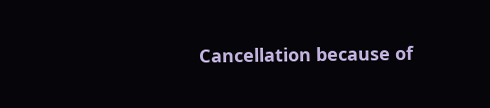Cancellation because of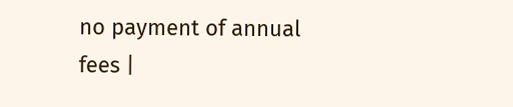no payment of annual fees |